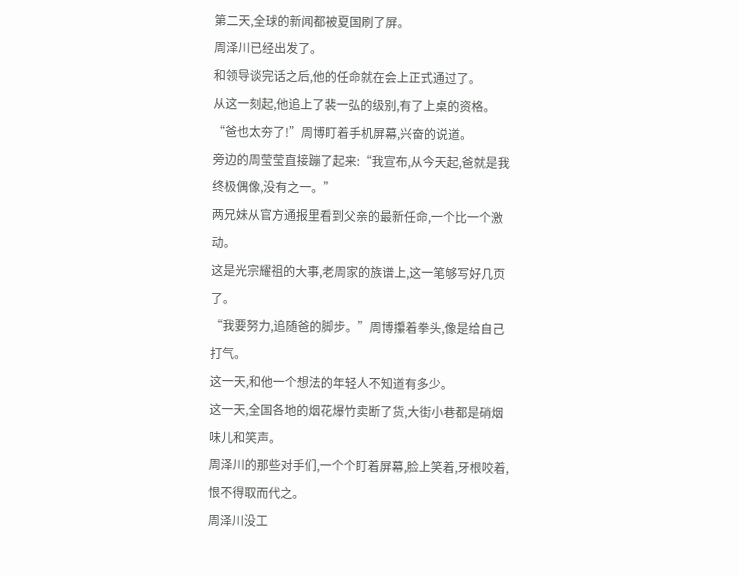第二天,全球的新闻都被夏国刷了屏。
周泽川已经出发了。
和领导谈完话之后,他的任命就在会上正式通过了。
从这一刻起,他追上了裴一弘的级别,有了上桌的资格。
“爸也太夯了!”周博盯着手机屏幕,兴奋的说道。
旁边的周莹莹直接蹦了起来:“我宣布,从今天起,爸就是我终极偶像,没有之一。”
两兄妹从官方通报里看到父亲的最新任命,一个比一个激动。
这是光宗耀祖的大事,老周家的族谱上,这一笔够写好几页了。
“我要努力,追随爸的脚步。”周博攥着拳头,像是给自己打气。
这一天,和他一个想法的年轻人不知道有多少。
这一天,全国各地的烟花爆竹卖断了货,大街小巷都是硝烟味儿和笑声。
周泽川的那些对手们,一个个盯着屏幕,脸上笑着,牙根咬着,恨不得取而代之。
周泽川没工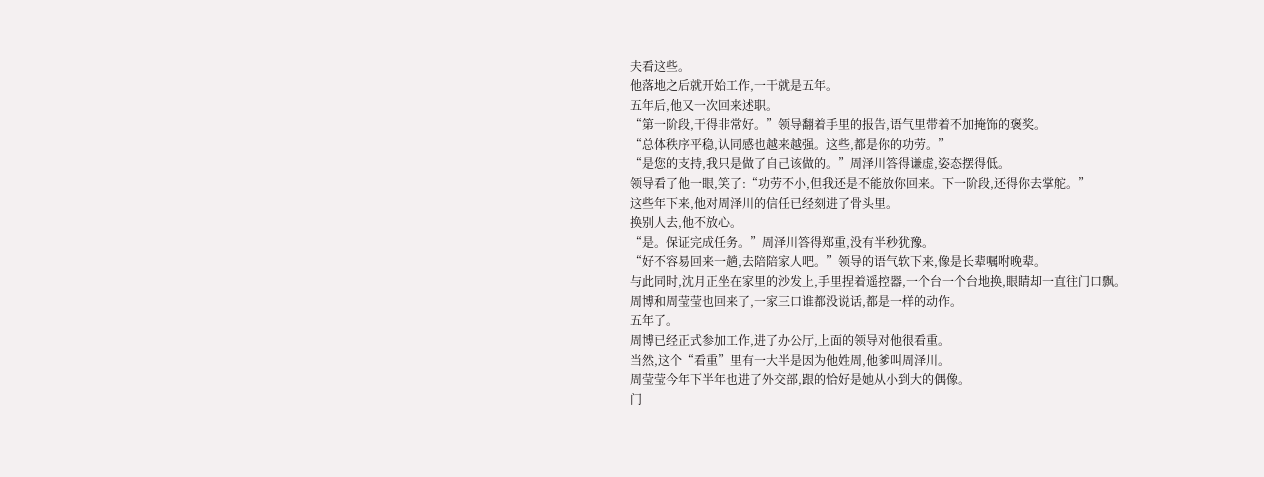夫看这些。
他落地之后就开始工作,一干就是五年。
五年后,他又一次回来述职。
“第一阶段,干得非常好。”领导翻着手里的报告,语气里带着不加掩饰的褒奖。
“总体秩序平稳,认同感也越来越强。这些,都是你的功劳。”
“是您的支持,我只是做了自己该做的。”周泽川答得谦虚,姿态摆得低。
领导看了他一眼,笑了:“功劳不小,但我还是不能放你回来。下一阶段,还得你去掌舵。”
这些年下来,他对周泽川的信任已经刻进了骨头里。
换别人去,他不放心。
“是。保证完成任务。”周泽川答得郑重,没有半秒犹豫。
“好不容易回来一趟,去陪陪家人吧。”领导的语气软下来,像是长辈嘱咐晚辈。
与此同时,沈月正坐在家里的沙发上,手里捏着遥控器,一个台一个台地换,眼睛却一直往门口飘。
周博和周莹莹也回来了,一家三口谁都没说话,都是一样的动作。
五年了。
周博已经正式参加工作,进了办公厅,上面的领导对他很看重。
当然,这个“看重”里有一大半是因为他姓周,他爹叫周泽川。
周莹莹今年下半年也进了外交部,跟的恰好是她从小到大的偶像。
门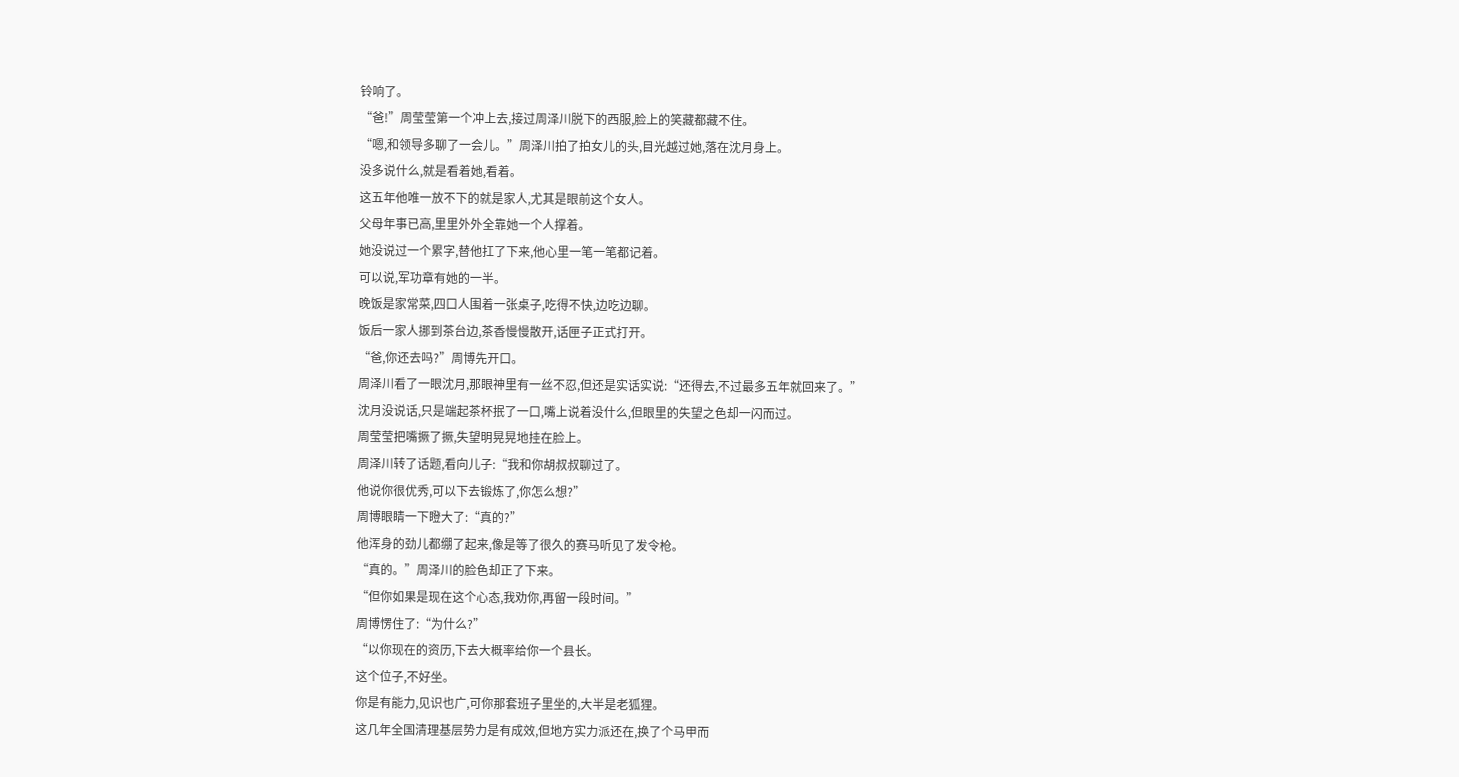铃响了。
“爸!”周莹莹第一个冲上去,接过周泽川脱下的西服,脸上的笑藏都藏不住。
“嗯,和领导多聊了一会儿。”周泽川拍了拍女儿的头,目光越过她,落在沈月身上。
没多说什么,就是看着她,看着。
这五年他唯一放不下的就是家人,尤其是眼前这个女人。
父母年事已高,里里外外全靠她一个人撑着。
她没说过一个累字,替他扛了下来,他心里一笔一笔都记着。
可以说,军功章有她的一半。
晚饭是家常菜,四口人围着一张桌子,吃得不快,边吃边聊。
饭后一家人挪到茶台边,茶香慢慢散开,话匣子正式打开。
“爸,你还去吗?”周博先开口。
周泽川看了一眼沈月,那眼神里有一丝不忍,但还是实话实说:“还得去,不过最多五年就回来了。”
沈月没说话,只是端起茶杯抿了一口,嘴上说着没什么,但眼里的失望之色却一闪而过。
周莹莹把嘴撅了撅,失望明晃晃地挂在脸上。
周泽川转了话题,看向儿子:“我和你胡叔叔聊过了。
他说你很优秀,可以下去锻炼了,你怎么想?”
周博眼睛一下瞪大了:“真的?”
他浑身的劲儿都绷了起来,像是等了很久的赛马听见了发令枪。
“真的。”周泽川的脸色却正了下来。
“但你如果是现在这个心态,我劝你,再留一段时间。”
周博愣住了:“为什么?”
“以你现在的资历,下去大概率给你一个县长。
这个位子,不好坐。
你是有能力,见识也广,可你那套班子里坐的,大半是老狐狸。
这几年全国清理基层势力是有成效,但地方实力派还在,换了个马甲而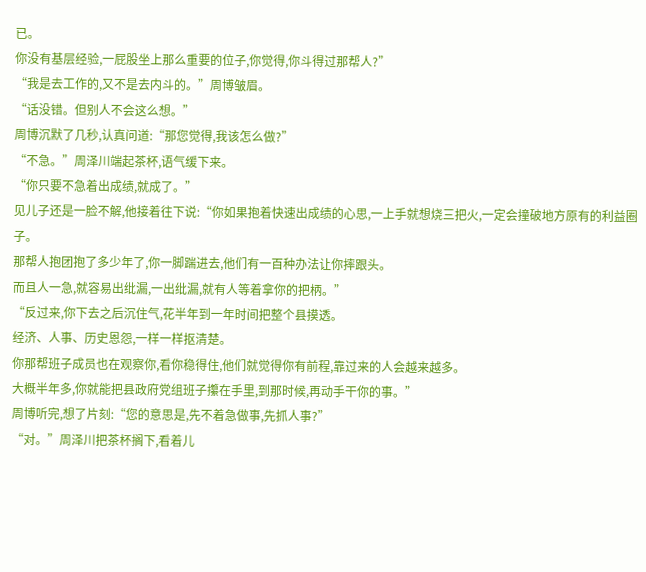已。
你没有基层经验,一屁股坐上那么重要的位子,你觉得,你斗得过那帮人?”
“我是去工作的,又不是去内斗的。”周博皱眉。
“话没错。但别人不会这么想。”
周博沉默了几秒,认真问道:“那您觉得,我该怎么做?”
“不急。”周泽川端起茶杯,语气缓下来。
“你只要不急着出成绩,就成了。”
见儿子还是一脸不解,他接着往下说:“你如果抱着快速出成绩的心思,一上手就想烧三把火,一定会撞破地方原有的利益圈子。
那帮人抱团抱了多少年了,你一脚踹进去,他们有一百种办法让你摔跟头。
而且人一急,就容易出纰漏,一出纰漏,就有人等着拿你的把柄。”
“反过来,你下去之后沉住气,花半年到一年时间把整个县摸透。
经济、人事、历史恩怨,一样一样抠清楚。
你那帮班子成员也在观察你,看你稳得住,他们就觉得你有前程,靠过来的人会越来越多。
大概半年多,你就能把县政府党组班子攥在手里,到那时候,再动手干你的事。”
周博听完,想了片刻:“您的意思是,先不着急做事,先抓人事?”
“对。”周泽川把茶杯搁下,看着儿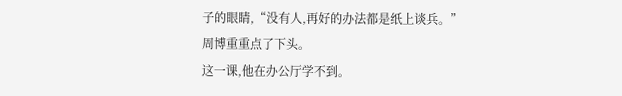子的眼睛,“没有人,再好的办法都是纸上谈兵。”
周博重重点了下头。
这一课,他在办公厅学不到。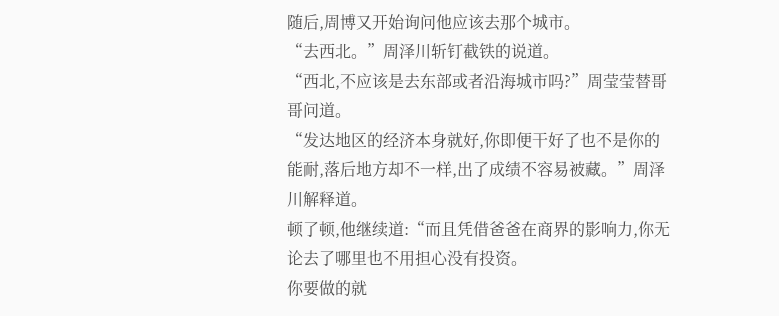随后,周博又开始询问他应该去那个城市。
“去西北。”周泽川斩钉截铁的说道。
“西北,不应该是去东部或者沿海城市吗?”周莹莹替哥哥问道。
“发达地区的经济本身就好,你即便干好了也不是你的能耐,落后地方却不一样,出了成绩不容易被藏。”周泽川解释道。
顿了顿,他继续道:“而且凭借爸爸在商界的影响力,你无论去了哪里也不用担心没有投资。
你要做的就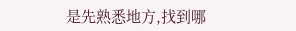是先熟悉地方,找到哪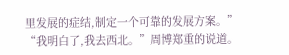里发展的症结,制定一个可靠的发展方案。”
“我明白了,我去西北。”周博郑重的说道。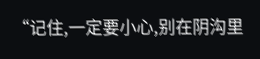“记住,一定要小心,别在阴沟里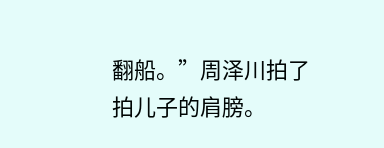翻船。”周泽川拍了拍儿子的肩膀。